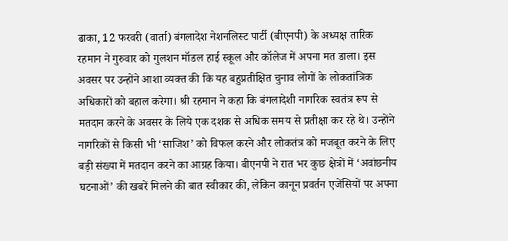ढाका, 12 फरवरी (वार्ता) बंगलादेश नेशनलिस्ट पार्टी (बीएनपी) के अध्यक्ष तारिक रहमान ने गुरुवार को गुलशन मॉडल हाई स्कूल और कॉलेज में अपना मत डाला। इस अवसर पर उन्होंने आशा व्यक्त की कि यह बहुप्रतीक्षित चुनाव लोगों के लोकतांत्रिक अधिकारों को बहाल करेगा। श्री रहमान ने कहा कि बंगलादेशी नागरिक स्वतंत्र रूप से मतदान करने के अवसर के लिये एक दशक से अधिक समय से प्रतीक्षा कर रहे थे। उन्होंने नागरिकों से किसी भी ‘साजिश’ को विफल करने और लोकतंत्र को मजबूत करने के लिए बड़ी संख्या में मतदान करने का आग्रह किया। बीएनपी ने रात भर कुछ क्षेत्रों में ‘अवांछनीय घटनाओं’ की खबरें मिलने की बात स्वीकार की, लेकिन कानून प्रवर्तन एजेंसियों पर अपना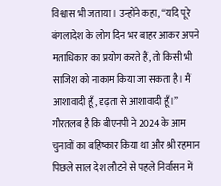विश्वास भी जताया। उन्होंने कहा, “यदि पूरे बंगलादेश के लोग दिन भर बाहर आकर अपने मताधिकार का प्रयोग करते हैं, तो किसी भी साजिश को नाकाम किया जा सकता है। मैं आशावादी हूँ, दृढ़ता से आशावादी हूँ।” गौरतलब है कि बीएनपी ने 2024 के आम चुनावों का बहिष्कार किया था और श्री रहमान पिछले साल देश लौटने से पहले निर्वासन में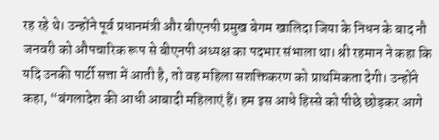रह रहे थे। उन्होंने पूर्व प्रधानमंत्री और बीएनपी प्रमुख बेगम खालिदा जिया के निधन के बाद नौ जनवरी को औपचारिक रूप से बीएनपी अध्यक्ष का पदभार संभाला था। श्री रहमान ने कहा कि यदि उनकी पार्टी सत्ता में आती है, तो वह महिला सशक्तिकरण को प्राथमिकता देगी। उन्होंने कहा, “बंगलादेश की आधी आबादी महिलाएं हैं। हम इस आधे हिस्से को पीछे छोड़कर आगे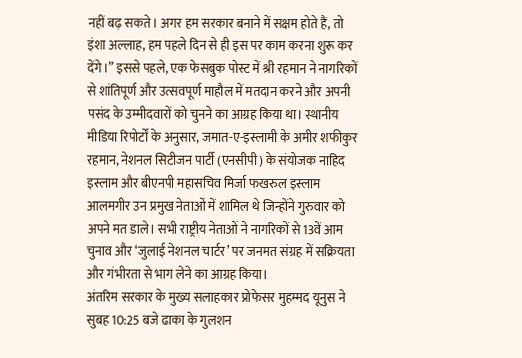नहीं बढ़ सकते। अगर हम सरकार बनाने में सक्षम होते हैं, तो इंशा अल्लाह, हम पहले दिन से ही इस पर काम करना शुरू कर देंगे।” इससे पहले, एक फेसबुक पोस्ट में श्री रहमान ने नागरिकों से शांतिपूर्ण और उत्सवपूर्ण माहौल में मतदान करने और अपनी पसंद के उम्मीदवारों को चुनने का आग्रह किया था। स्थानीय मीडिया रिपोर्टों के अनुसार, जमात-ए-इस्लामी के अमीर शफीकुर रहमान, नेशनल सिटीजन पार्टी (एनसीपी) के संयोजक नाहिद इस्लाम और बीएनपी महासचिव मिर्जा फखरुल इस्लाम आलमगीर उन प्रमुख नेताओं में शामिल थे जिन्होंने गुरुवार को अपने मत डाले। सभी राष्ट्रीय नेताओं ने नागरिकों से 13वें आम चुनाव और ‘जुलाई नेशनल चार्टर’ पर जनमत संग्रह में सक्रियता और गंभीरता से भाग लेने का आग्रह किया।
अंतरिम सरकार के मुख्य सलाहकार प्रोफेसर मुहम्मद यूनुस ने सुबह 10:25 बजे ढाका के गुलशन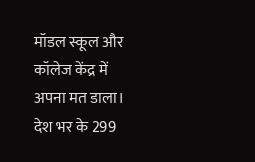मॉडल स्कूल और कॉलेज केंद्र में अपना मत डाला। देश भर के 299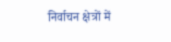निर्वाचन क्षेत्रों में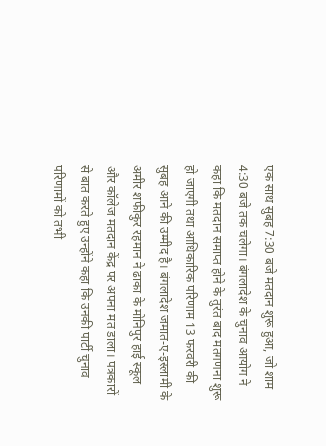एक साथ सुबह 7:30 बजे मतदान शुरू हुआ, जो शाम 4:30 बजे तक चलेगा। बंगलादेश के चुनाव आयोग ने कहा कि मतदान समाप्त होने के तुरंत बाद मतगणना शुरू हो जाएगी तथा आधिकारिक परिणाम 13 फरवरी की सुबह आने की उम्मीद है। बंगलादेश जमात-ए-इस्लामी के अमीर शफीकुर रहमान ने ढाका के मोनिपुर हाई स्कूल और कॉलेज मतदान केंद्र पर अपना मत डाला। पत्रकारों से बात करते हुए उन्होंने कहा कि उनकी पार्टी चुनाव परिणामों को तभी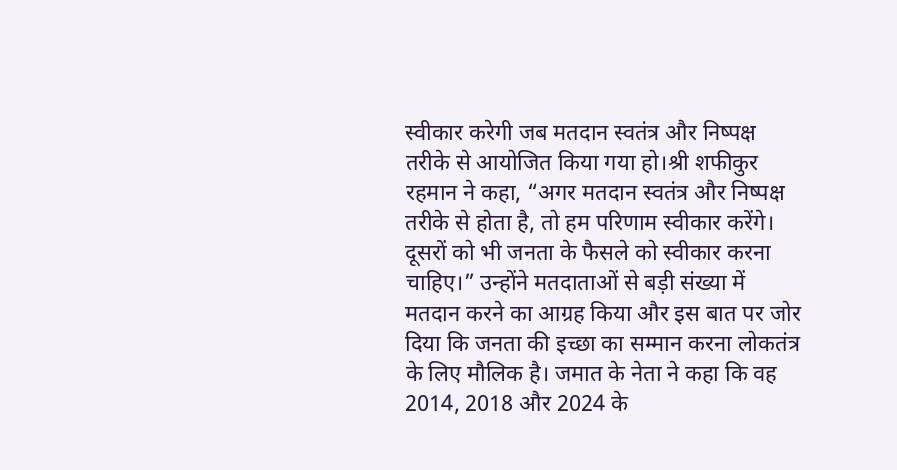स्वीकार करेगी जब मतदान स्वतंत्र और निष्पक्ष तरीके से आयोजित किया गया हो।श्री शफीकुर रहमान ने कहा, “अगर मतदान स्वतंत्र और निष्पक्ष तरीके से होता है, तो हम परिणाम स्वीकार करेंगे। दूसरों को भी जनता के फैसले को स्वीकार करना चाहिए।” उन्होंने मतदाताओं से बड़ी संख्या में मतदान करने का आग्रह किया और इस बात पर जोर दिया कि जनता की इच्छा का सम्मान करना लोकतंत्र के लिए मौलिक है। जमात के नेता ने कहा कि वह 2014, 2018 और 2024 के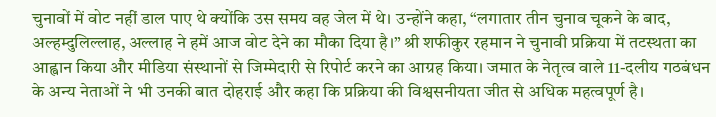चुनावों में वोट नहीं डाल पाए थे क्योंकि उस समय वह जेल में थे। उन्होंने कहा, “लगातार तीन चुनाव चूकने के बाद, अल्हम्दुलिल्लाह, अल्लाह ने हमें आज वोट देने का मौका दिया है।” श्री शफीकुर रहमान ने चुनावी प्रक्रिया में तटस्थता का आह्वान किया और मीडिया संस्थानों से जिम्मेदारी से रिपोर्ट करने का आग्रह किया। जमात के नेतृत्व वाले 11-दलीय गठबंधन के अन्य नेताओं ने भी उनकी बात दोहराई और कहा कि प्रक्रिया की विश्वसनीयता जीत से अधिक महत्वपूर्ण है।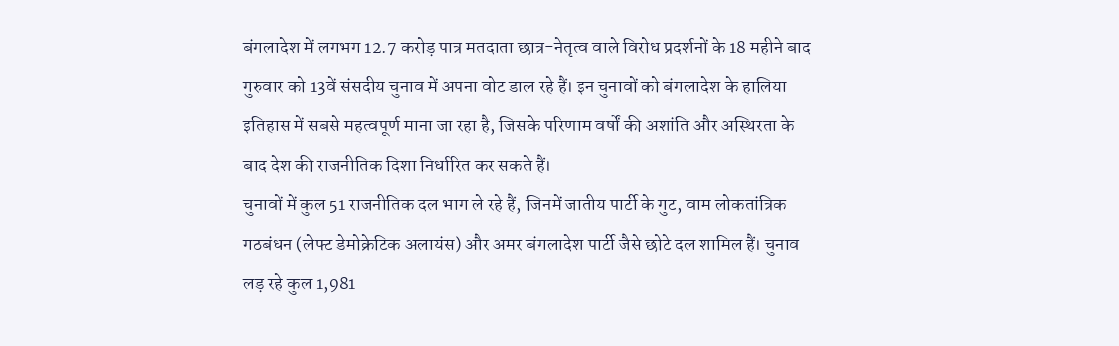बंगलादेश में लगभग 12.7 करोड़ पात्र मतदाता छात्र-नेतृत्व वाले विरोध प्रदर्शनों के 18 महीने बाद गुरुवार को 13वें संसदीय चुनाव में अपना वोट डाल रहे हैं। इन चुनावों को बंगलादेश के हालिया इतिहास में सबसे महत्वपूर्ण माना जा रहा है, जिसके परिणाम वर्षों की अशांति और अस्थिरता के बाद देश की राजनीतिक दिशा निर्धारित कर सकते हैं।
चुनावों में कुल 51 राजनीतिक दल भाग ले रहे हैं, जिनमें जातीय पार्टी के गुट, वाम लोकतांत्रिक गठबंधन (लेफ्ट डेमोक्रेटिक अलायंस) और अमर बंगलादेश पार्टी जैसे छोटे दल शामिल हैं। चुनाव लड़ रहे कुल 1,981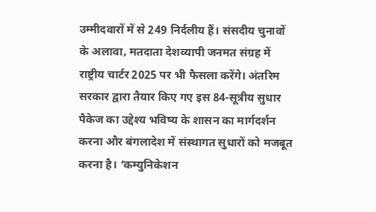उम्मीदवारों में से 249 निर्दलीय हैं। संसदीय चुनावों के अलावा, मतदाता देशव्यापी जनमत संग्रह में राष्ट्रीय चार्टर 2025 पर भी फैसला करेंगे। अंतरिम सरकार द्वारा तैयार किए गए इस 84-सूत्रीय सुधार पैकेज का उद्देश्य भविष्य के शासन का मार्गदर्शन करना और बंगलादेश में संस्थागत सुधारों को मजबूत करना है। ‘कम्युनिकेशन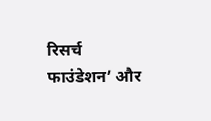रिसर्च फाउंडेशन’ और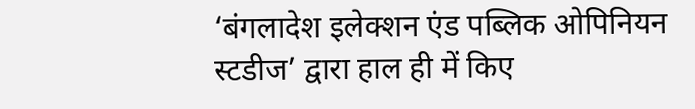‘बंगलादेश इलेक्शन एंड पब्लिक ओपिनियन स्टडीज’ द्वारा हाल ही में किए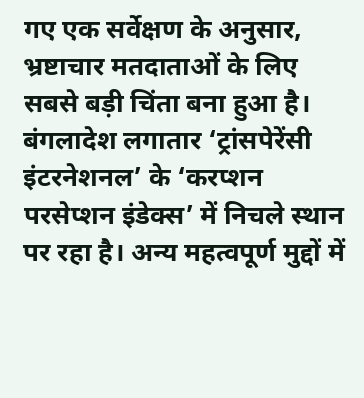गए एक सर्वेक्षण के अनुसार, भ्रष्टाचार मतदाताओं के लिए सबसे बड़ी चिंता बना हुआ है। बंगलादेश लगातार ‘ट्रांसपेरेंसी इंटरनेशनल’ के ‘करप्शन परसेप्शन इंडेक्स’ में निचले स्थान पर रहा है। अन्य महत्वपूर्ण मुद्दों में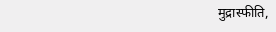मुद्रास्फीति,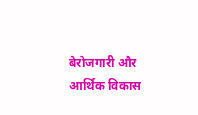बेरोजगारी और आर्थिक विकास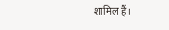शामिल हैं।